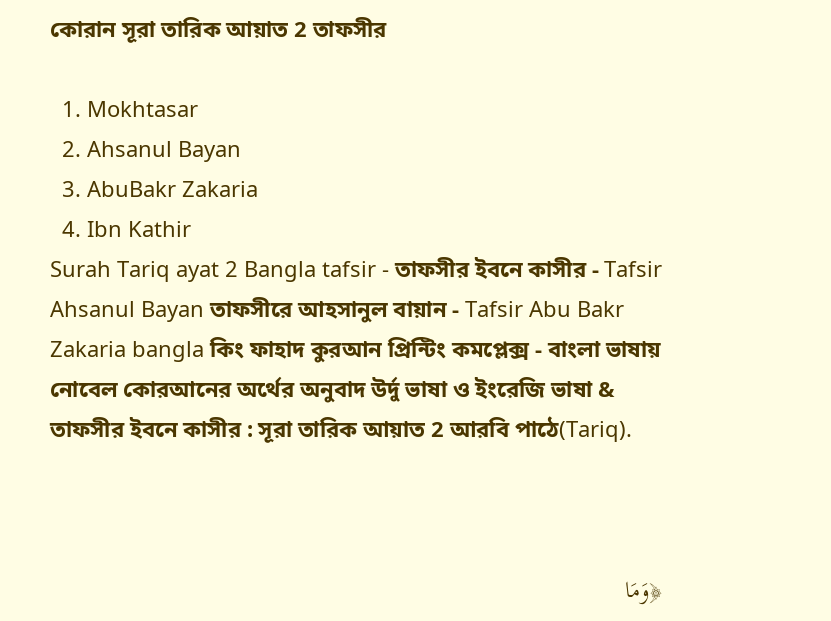কোরান সূরা তারিক আয়াত 2 তাফসীর

  1. Mokhtasar
  2. Ahsanul Bayan
  3. AbuBakr Zakaria
  4. Ibn Kathir
Surah Tariq ayat 2 Bangla tafsir - তাফসীর ইবনে কাসীর - Tafsir Ahsanul Bayan তাফসীরে আহসানুল বায়ান - Tafsir Abu Bakr Zakaria bangla কিং ফাহাদ কুরআন প্রিন্টিং কমপ্লেক্স - বাংলা ভাষায় নোবেল কোরআনের অর্থের অনুবাদ উর্দু ভাষা ও ইংরেজি ভাষা & তাফসীর ইবনে কাসীর : সূরা তারিক আয়াত 2 আরবি পাঠে(Tariq).



﴿وَمَا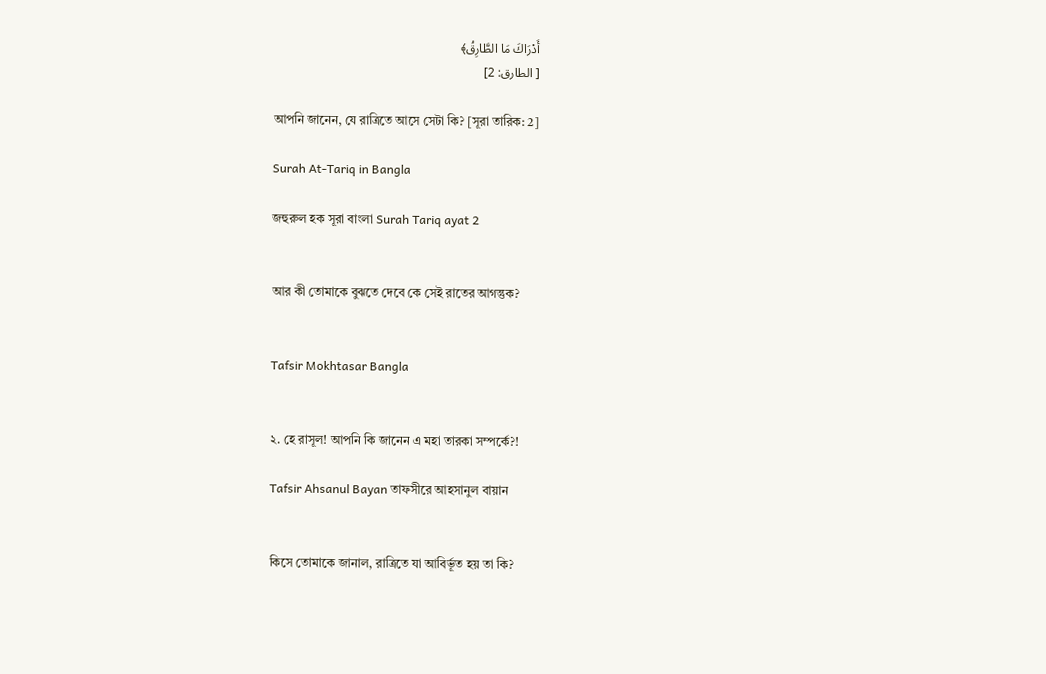أَدْرَاكَ مَا الطَّارِقُ﴾
[ الطارق: 2]

আপনি জানেন, যে রাত্রিতে আসে সেটা কি? [সূরা তারিক: 2]

Surah At-Tariq in Bangla

জহুরুল হক সূরা বাংলা Surah Tariq ayat 2


আর কী তোমাকে বুঝতে দেবে কে সেই রাতের আগন্তুক?


Tafsir Mokhtasar Bangla


২. হে রাসূল! আপনি কি জানেন এ মহা তারকা সম্পর্কে?!

Tafsir Ahsanul Bayan তাফসীরে আহসানুল বায়ান


কিসে তোমাকে জানাল, রাত্রিতে যা আবির্ভূত হয় তা কি?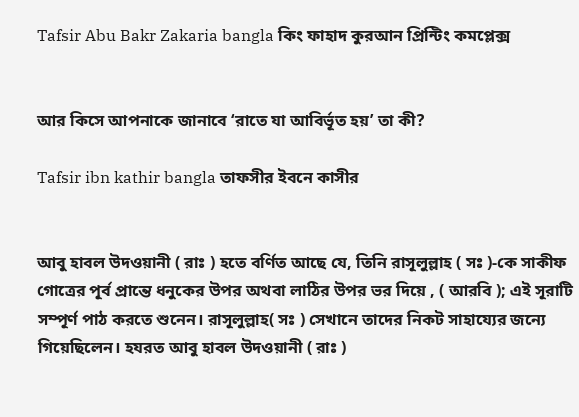Tafsir Abu Bakr Zakaria bangla কিং ফাহাদ কুরআন প্রিন্টিং কমপ্লেক্স


আর কিসে আপনাকে জানাবে ‘রাতে যা আবির্ভূত হয়’ তা কী?

Tafsir ibn kathir bangla তাফসীর ইবনে কাসীর


আবু হাবল উদওয়ানী ( রাঃ ) হতে বর্ণিত আছে যে, তিনি রাসূলুল্লাহ ( সঃ )-কে সাকীফ গোত্রের পূর্ব প্রান্তে ধনুকের উপর অথবা লাঠির উপর ভর দিয়ে , ( আরবি ); এই সূরাটি সম্পূর্ণ পাঠ করতে শুনেন। রাসূলুল্লাহ( সঃ ) সেখানে তাদের নিকট সাহায্যের জন্যে গিয়েছিলেন। হযরত আবু হাবল উদওয়ানী ( রাঃ )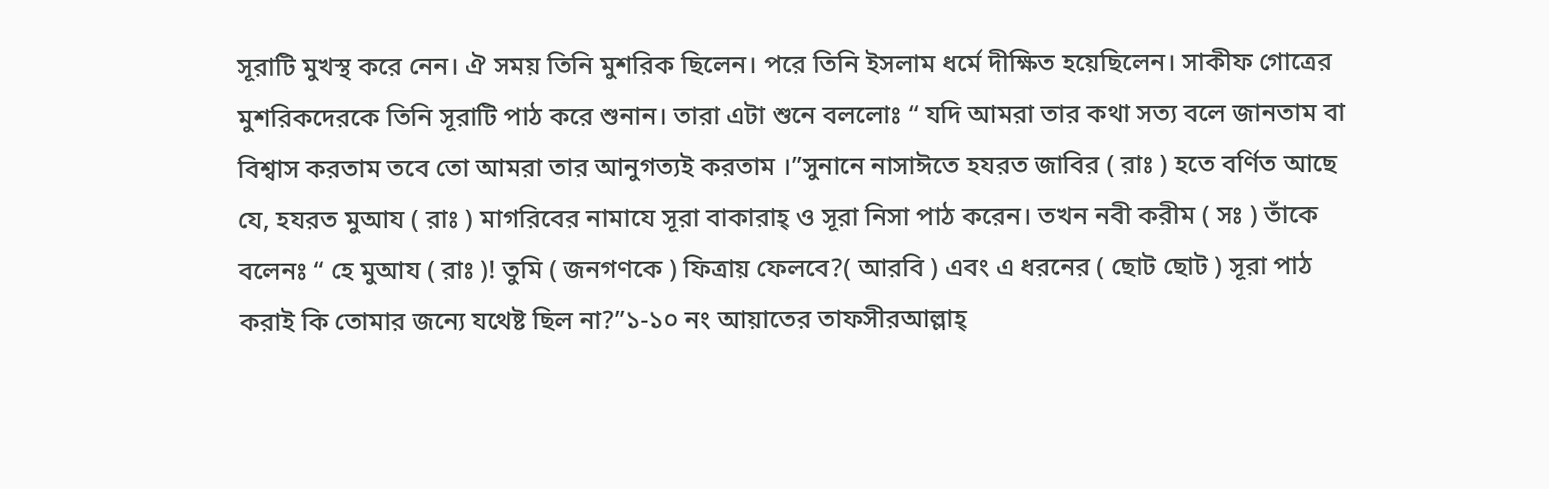সূরাটি মুখস্থ করে নেন। ঐ সময় তিনি মুশরিক ছিলেন। পরে তিনি ইসলাম ধর্মে দীক্ষিত হয়েছিলেন। সাকীফ গোত্রের মুশরিকদেরকে তিনি সূরাটি পাঠ করে শুনান। তারা এটা শুনে বললোঃ “ যদি আমরা তার কথা সত্য বলে জানতাম বা বিশ্বাস করতাম তবে তো আমরা তার আনুগত্যই করতাম ।”সুনানে নাসাঈতে হযরত জাবির ( রাঃ ) হতে বর্ণিত আছে যে, হযরত মুআয ( রাঃ ) মাগরিবের নামাযে সূরা বাকারাহ্ ও সূরা নিসা পাঠ করেন। তখন নবী করীম ( সঃ ) তাঁকে বলেনঃ “ হে মুআয ( রাঃ )! তুমি ( জনগণকে ) ফিত্রায় ফেলবে?( আরবি ) এবং এ ধরনের ( ছোট ছোট ) সূরা পাঠ করাই কি তোমার জন্যে যথেষ্ট ছিল না?”১-১০ নং আয়াতের তাফসীরআল্লাহ্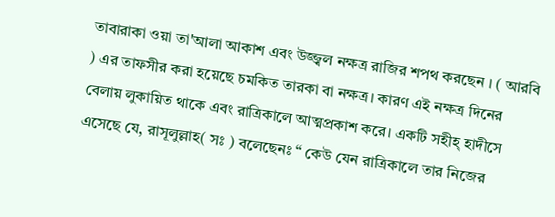তাবারাকা ওয়া তা'আলা আকাশ এবং উজ্জ্বল নক্ষত্র রাজির শপথ করছেন । ( আরবি ) এর তাফসীর করা হয়েছে চমকিত তারকা বা নক্ষত্র। কারণ এই নক্ষত্র দিনের বেলায় লুকায়িত থাকে এবং রাত্রিকালে আত্মপ্রকাশ করে। একটি সহীহ্ হাদীসে এসেছে যে, রাসূলুল্লাহ( সঃ ) বলেছেনঃ “ কেউ যেন রাত্রিকালে তার নিজের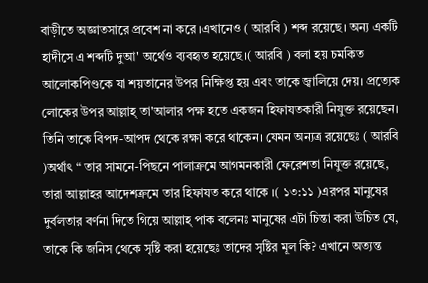বাড়ীতে অজ্ঞাতসারে প্রবেশ না করে ।এখানেও ( আরবি ) শব্দ রয়েছে। অন্য একটি হাদীসে এ শব্দটি দুআ' অর্থেও ব্যবহৃত হয়েছে।( আরবি ) বলা হয় চমকিত আলোকপিণ্ডকে যা শয়তানের উপর নিক্ষিপ্ত হয় এবং তাকে জ্বালিয়ে দেয়। প্রত্যেক লোকের উপর আল্লাহ্ তা'আলার পক্ষ হতে একজন হিফাযতকারী নিযুক্ত রয়েছেন। তিনি তাকে বিপদ-আপদ থেকে রক্ষা করে থাকেন। যেমন অন্যত্র রয়েছেঃ ( আরবি )অর্থাৎ “ তার সামনে-পিছনে পালাক্রমে আগমনকারী ফেরেশতা নিযুক্ত রয়েছে, তারা আল্লাহর আদেশক্রমে তার হিফাযত করে থাকে ।( ১৩:১১ )এরপর মানুষের দুর্বলতার বর্ণনা দিতে গিয়ে আল্লাহ্ পাক বলেনঃ মানুষের এটা চিন্তা করা উচিত যে, তাকে কি জনিস থেকে সৃষ্টি করা হয়েছেঃ তাদের সৃষ্টির মূল কি? এখানে অত্যন্ত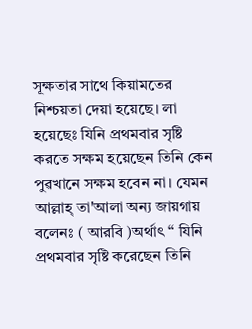সূক্ষতার সাথে কিয়ামতের নিশ্চয়তা দেয়া হয়েছে। লা হয়েছেঃ যিনি প্রথমবার সৃষ্টি করতে সক্ষম হয়েছেন তিনি কেন পুৱখানে সক্ষম হবেন না। যেমন আল্লাহ্ তা'আলা অন্য জায়গায় বলেনঃ ( আরবি )অর্থাৎ “ যিনি প্রথমবার সৃষ্টি করেছেন তিনি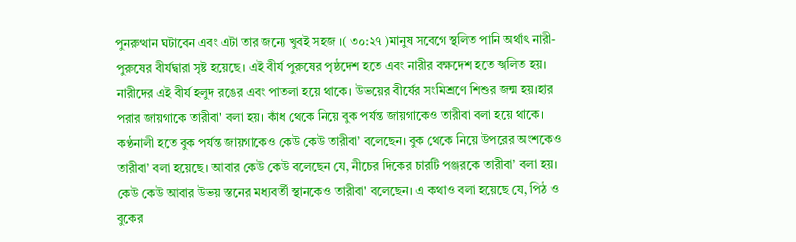পুনরুত্থান ঘটাবেন এবং এটা তার জন্যে খুবই সহজ ।( ৩০:২৭ )মানুষ সবেগে স্থলিত পানি অর্থাৎ নারী-পুরুষের বীর্যদ্বারা সৃষ্ট হয়েছে। এই বীর্য পুরুষের পৃষ্ঠদেশ হতে এবং নারীর বক্ষদেশ হতে স্খলিত হয়। নারীদের এই বীর্য হলুদ রঙের এবং পাতলা হয়ে থাকে। উভয়ের বীর্যের সংমিশ্রণে শিশুর জন্ম হয়।হার পরার জায়গাকে তারীবা' বলা হয়। কাঁধ থেকে নিয়ে বুক পর্যন্ত জায়গাকেও তারীবা বলা হয়ে থাকে। কণ্ঠনালী হতে বুক পর্যন্ত জায়গাকেও কেউ কেউ তারীবা’ বলেছেন। বুক থেকে নিয়ে উপরের অংশকেও তারীবা’ বলা হয়েছে। আবার কেউ কেউ বলেছেন যে, নীচের দিকের চারটি পঞ্জরকে তারীবা’ বলা হয়। কেউ কেউ আবার উভয় স্তনের মধ্যবর্তী স্থানকেও তারীবা' বলেছেন। এ কথাও বলা হয়েছে যে, পিঠ ও বুকের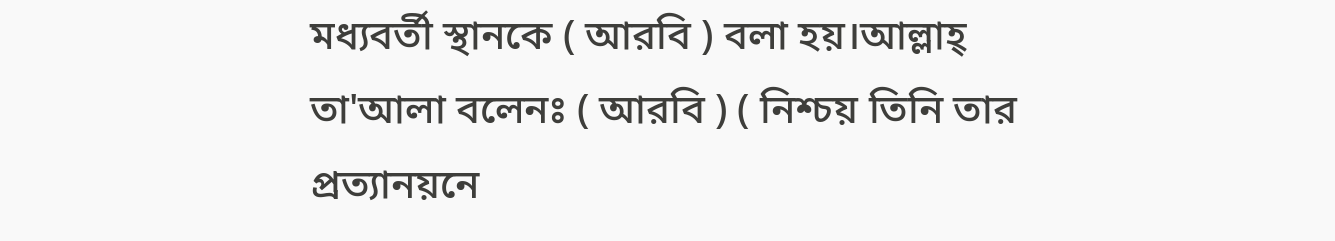মধ্যবর্তী স্থানকে ( আরবি ) বলা হয়।আল্লাহ্ তা'আলা বলেনঃ ( আরবি ) ( নিশ্চয় তিনি তার প্রত্যানয়নে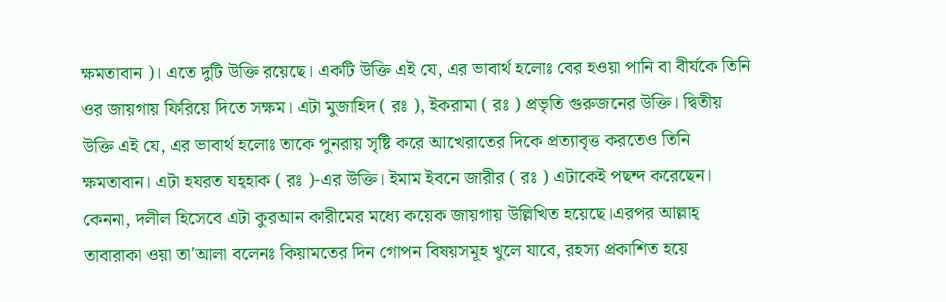ক্ষমতাবান )। এতে দুটি উক্তি রয়েছে। একটি উক্তি এই যে, এর ভাবার্থ হলোঃ বের হওয়া পানি বা বীর্যকে তিনি ওর জায়গায় ফিরিয়ে দিতে সক্ষম। এটা মুজাহিদ ( রঃ ), ইকরামা ( রঃ ) প্রভৃতি গুরুজনের উক্তি। দ্বিতীয় উক্তি এই যে, এর ভাবার্থ হলোঃ তাকে পুনরায় সৃষ্টি করে আখেরাতের দিকে প্রত্যাবৃত্ত করতেও তিনি ক্ষমতাবান। এটা হযরত যহ্হাক ( রঃ )-এর উক্তি। ইমাম ইবনে জারীর ( রঃ ) এটাকেই পছন্দ করেছেন। কেননা, দলীল হিসেবে এটা কুরআন কারীমের মধ্যে কয়েক জায়গায় উল্লিখিত হয়েছে।এরপর আল্লাহ্ তাবারাকা ওয়া তা'আলা বলেনঃ কিয়ামতের দিন গোপন বিষয়সমূহ খুলে যাবে, রহস্য প্রকাশিত হয়ে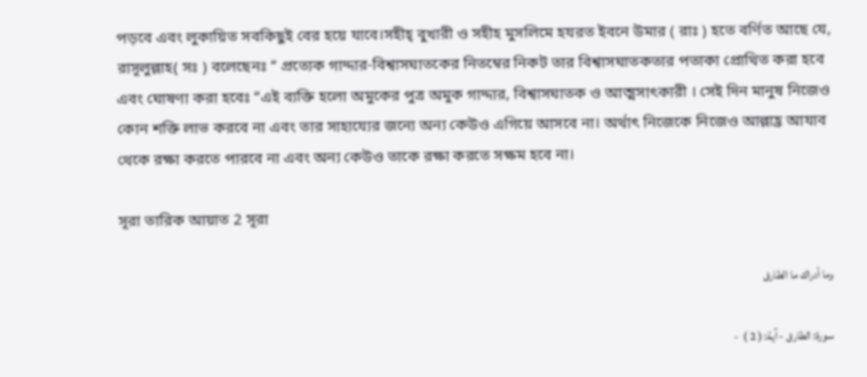পড়বে এবং লুকায়িত সবকিছুই বের হয়ে যাবে।সহীহ্ বুখারী ও সহীহ মুসলিমে হযরত ইবনে উমার ( রাঃ ) হতে বর্ণিত আছে যে, রাসূলুল্লাহ( সঃ ) বলেছেনঃ “ প্রত্যেক গাদ্দার-বিশ্বাসঘাতকের নিতম্বের নিকট তার বিশ্বাসঘাতকতার পতাকা প্রোথিত করা হবে এবং ঘোষণা করা হবেঃ “এই ব্যক্তি হলো অমুকের পুত্র অমুক গাদ্দার, বিশ্বাসঘাতক ও আত্মসাৎকারী । সেই দিন মানুষ নিজেও কোন শক্তি লাভ করবে না এবং তার সাহায্যের জন্যে অন্য কেউও এগিয়ে আসবে না। অর্থাৎ নিজেকে নিজেও আল্লাহ্র আযাব থেকে রক্ষা করতে পারবে না এবং অন্য কেউও তাকে রক্ষা করতে সক্ষম হবে না।

সূরা তারিক আয়াত 2 সূরা

وما أدراك ما الطارق

سورة: الطارق - آية: ( 2 )  -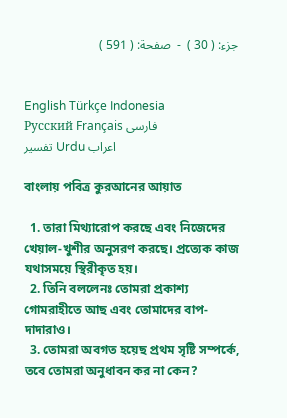جزء: ( 30 )  -  صفحة: ( 591 )


English Türkçe Indonesia
Русский Français فارسی
تفسير Urdu اعراب

বাংলায় পবিত্র কুরআনের আয়াত

  1. তারা মিথ্যারোপ করছে এবং নিজেদের খেয়াল-খুশীর অনুসরণ করছে। প্রত্যেক কাজ যথাসময়ে স্থিরীকৃত হয়।
  2. তিনি বললেনঃ তোমরা প্রকাশ্য গোমরাহীতে আছ এবং তোমাদের বাপ-দাদারাও।
  3. তোমরা অবগত হয়েছ প্রথম সৃষ্টি সম্পর্কে, তবে তোমরা অনুধাবন কর না কেন?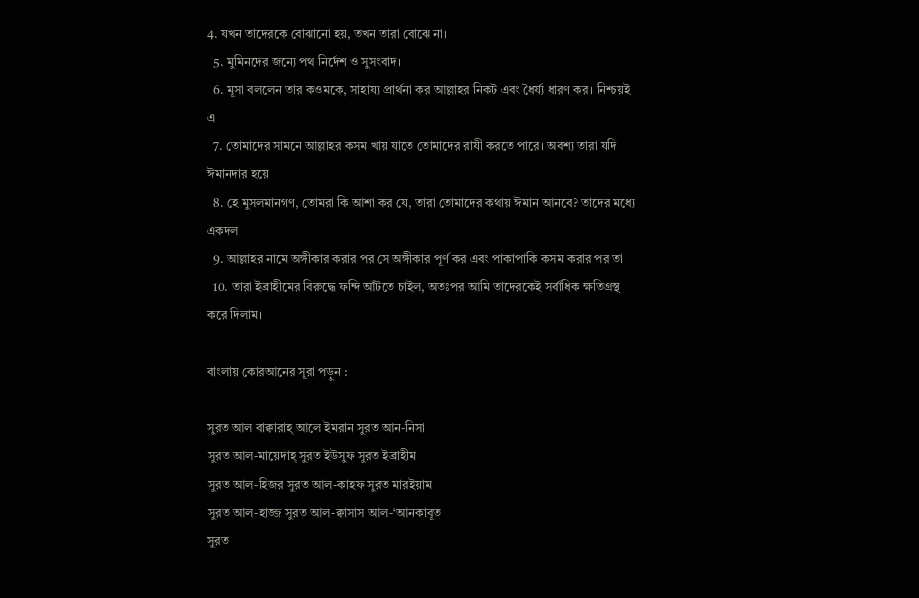4. যখন তাদেরকে বোঝানো হয়, তখন তারা বোঝে না।
  5. মুমিনদের জন্যে পথ নির্দেশ ও সুসংবাদ।
  6. মূসা বললেন তার কওমকে, সাহায্য প্রার্থনা কর আল্লাহর নিকট এবং ধৈর্য্য ধারণ কর। নিশ্চয়ই এ
  7. তোমাদের সামনে আল্লাহর কসম খায় যাতে তোমাদের রাযী করতে পারে। অবশ্য তারা যদি ঈমানদার হয়ে
  8. হে মুসলমানগণ, তোমরা কি আশা কর যে, তারা তোমাদের কথায় ঈমান আনবে? তাদের মধ্যে একদল
  9. আল্লাহর নামে অঙ্গীকার করার পর সে অঙ্গীকার পূর্ণ কর এবং পাকাপাকি কসম করার পর তা
  10. তারা ইব্রাহীমের বিরুদ্ধে ফন্দি আঁটতে চাইল, অতঃপর আমি তাদেরকেই সর্বাধিক ক্ষতিগ্রস্থ করে দিলাম।

বাংলায় কোরআনের সূরা পড়ুন :

সুরত আল বাক্বারাহ্ আলে ইমরান সুরত আন-নিসা
সুরত আল-মায়েদাহ্ সুরত ইউসুফ সুরত ইব্রাহীম
সুরত আল-হিজর সুরত আল-কাহফ সুরত মারইয়াম
সুরত আল-হাজ্জ সুরত আল-ক্বাসাস আল-‘আনকাবূত
সুরত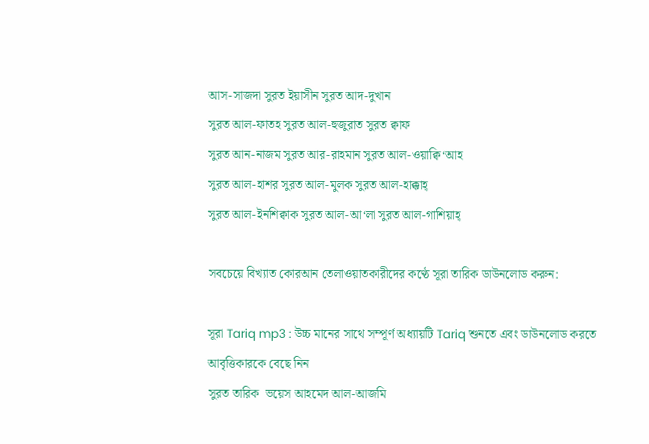আস-সাজদা সুরত ইয়াসীন সুরত আদ-দুখান
সুরত আল-ফাতহ সুরত আল-হুজুরাত সুরত ক্বাফ
সুরত আন-নাজম সুরত আর-রাহমান সুরত আল-ওয়াক্বি‘আহ
সুরত আল-হাশর সুরত আল-মুলক সুরত আল-হাক্কাহ্
সুরত আল-ইনশিক্বাক সুরত আল-আ‘লা সুরত আল-গাশিয়াহ্

সবচেয়ে বিখ্যাত কোরআন তেলাওয়াতকারীদের কণ্ঠে সূরা তারিক ডাউনলোড করুন:

সূরা Tariq mp3 : উচ্চ মানের সাথে সম্পূর্ণ অধ্যায়টি Tariq শুনতে এবং ডাউনলোড করতে আবৃত্তিকারকে বেছে নিন
সুরত তারিক  ভয়েস আহমেদ আল-আজমি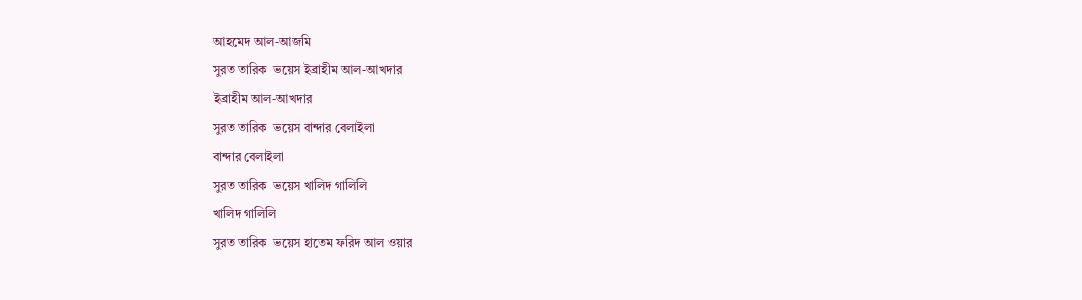আহমেদ আল-আজমি
সুরত তারিক  ভয়েস ইব্রাহীম আল-আখদার
ইব্রাহীম আল-আখদার
সুরত তারিক  ভয়েস বান্দার বেলাইলা
বান্দার বেলাইলা
সুরত তারিক  ভয়েস খালিদ গালিলি
খালিদ গালিলি
সুরত তারিক  ভয়েস হাতেম ফরিদ আল ওয়ার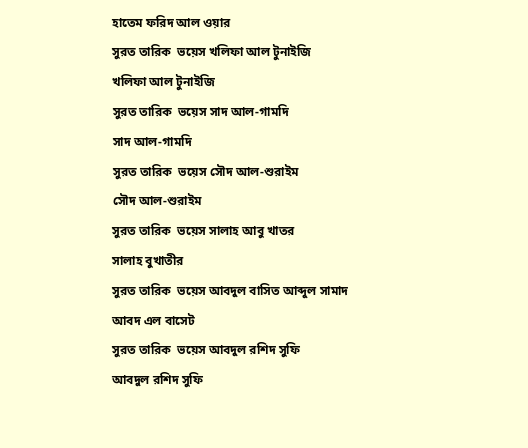হাতেম ফরিদ আল ওয়ার
সুরত তারিক  ভয়েস খলিফা আল টুনাইজি
খলিফা আল টুনাইজি
সুরত তারিক  ভয়েস সাদ আল-গামদি
সাদ আল-গামদি
সুরত তারিক  ভয়েস সৌদ আল-শুরাইম
সৌদ আল-শুরাইম
সুরত তারিক  ভয়েস সালাহ আবু খাতর
সালাহ বুখাতীর
সুরত তারিক  ভয়েস আবদুল বাসিত আব্দুল সামাদ
আবদ এল বাসেট
সুরত তারিক  ভয়েস আবদুল রশিদ সুফি
আবদুল রশিদ সুফি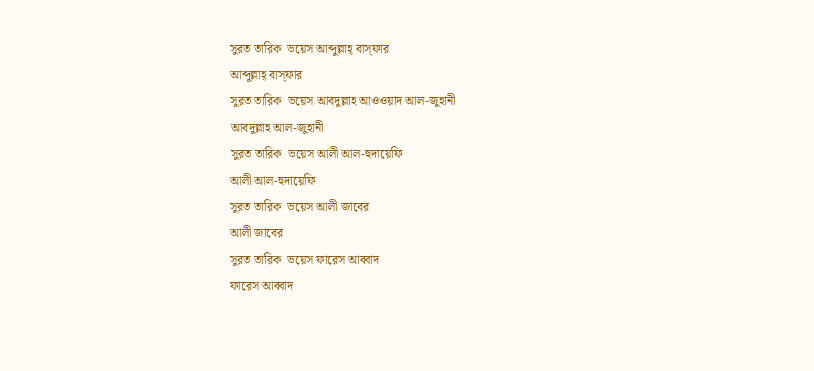সুরত তারিক  ভয়েস আব্দুল্লাহ্ বাস্‌ফার
আব্দুল্লাহ্ বাস্‌ফার
সুরত তারিক  ভয়েস আবদুল্লাহ আওওয়াদ আল-জুহানী
আবদুল্লাহ আল-জুহানী
সুরত তারিক  ভয়েস আলী আল-হুদায়েফি
আলী আল-হুদায়েফি
সুরত তারিক  ভয়েস আলী জাবের
আলী জাবের
সুরত তারিক  ভয়েস ফারেস আব্বাদ
ফারেস আব্বাদ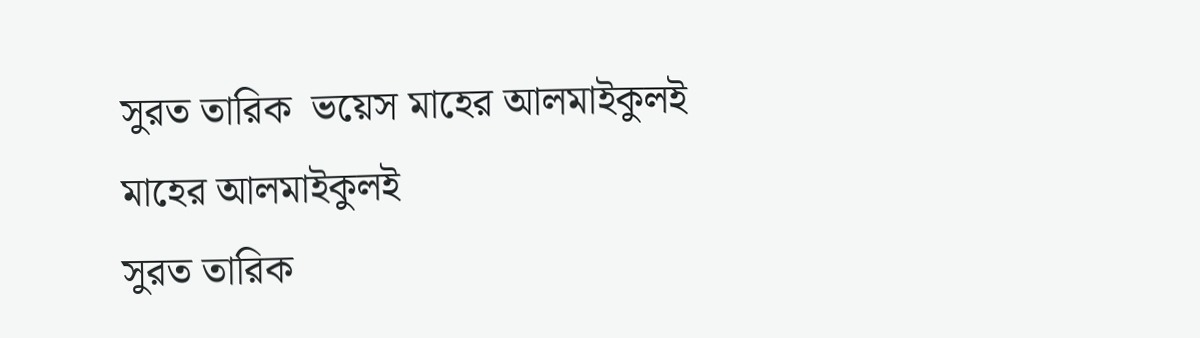সুরত তারিক  ভয়েস মাহের আলমাইকুলই
মাহের আলমাইকুলই
সুরত তারিক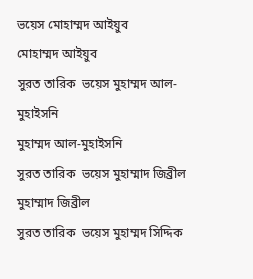ভয়েস মোহাম্মদ আইয়ুব
মোহাম্মদ আইয়ুব
সুরত তারিক  ভয়েস মুহাম্মদ আল-মুহাইসনি
মুহাম্মদ আল-মুহাইসনি
সুরত তারিক  ভয়েস মুহাম্মাদ জিব্রীল
মুহাম্মাদ জিব্রীল
সুরত তারিক  ভয়েস মুহাম্মদ সিদ্দিক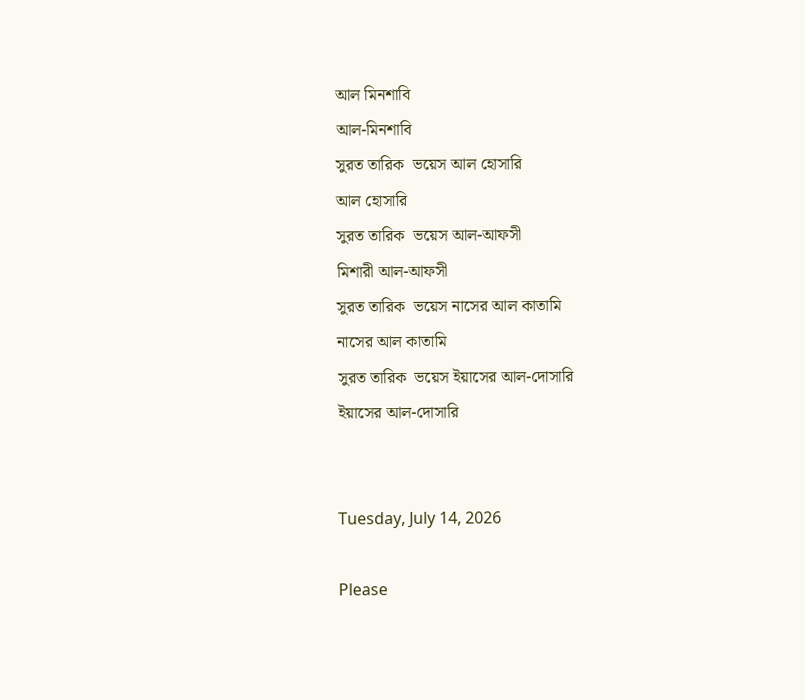আল মিনশাবি
আল-মিনশাবি
সুরত তারিক  ভয়েস আল হোসারি
আল হোসারি
সুরত তারিক  ভয়েস আল-আফসী
মিশারী আল-আফসী
সুরত তারিক  ভয়েস নাসের আল কাতামি
নাসের আল কাতামি
সুরত তারিক  ভয়েস ইয়াসের আল-দোসারি
ইয়াসের আল-দোসারি


Tuesday, July 14, 2026

Please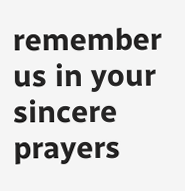remember us in your sincere prayers